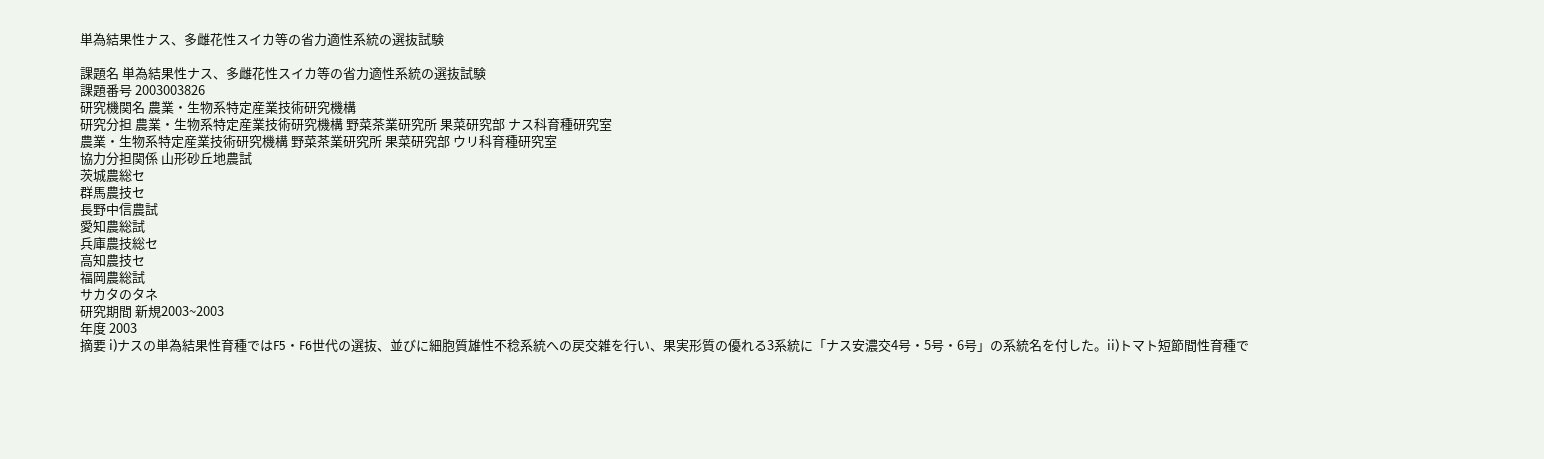単為結果性ナス、多雌花性スイカ等の省力適性系統の選抜試験

課題名 単為結果性ナス、多雌花性スイカ等の省力適性系統の選抜試験
課題番号 2003003826
研究機関名 農業・生物系特定産業技術研究機構
研究分担 農業・生物系特定産業技術研究機構 野菜茶業研究所 果菜研究部 ナス科育種研究室
農業・生物系特定産業技術研究機構 野菜茶業研究所 果菜研究部 ウリ科育種研究室
協力分担関係 山形砂丘地農試
茨城農総セ
群馬農技セ
長野中信農試
愛知農総試
兵庫農技総セ
高知農技セ
福岡農総試
サカタのタネ
研究期間 新規2003~2003
年度 2003
摘要 i)ナスの単為結果性育種ではF5・F6世代の選抜、並びに細胞質雄性不稔系統への戻交雑を行い、果実形質の優れる3系統に「ナス安濃交4号・5号・6号」の系統名を付した。ii)トマト短節間性育種で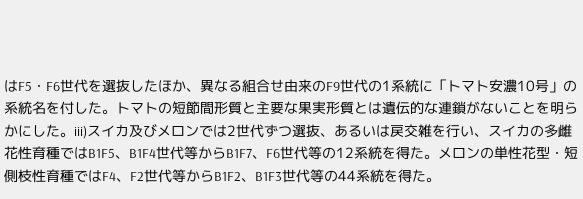はF5・F6世代を選抜したほか、異なる組合せ由来のF9世代の1系統に「トマト安濃10号」の系統名を付した。トマトの短節間形質と主要な果実形質とは遺伝的な連鎖がないことを明らかにした。iii)スイカ及びメロンでは2世代ずつ選抜、あるいは戻交雑を行い、スイカの多雌花性育種ではB1F5、B1F4世代等からB1F7、F6世代等の12系統を得た。メロンの単性花型・短側枝性育種ではF4、F2世代等からB1F2、B1F3世代等の44系統を得た。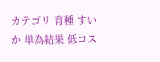カテゴリ 育種 すいか 単為結果 低コス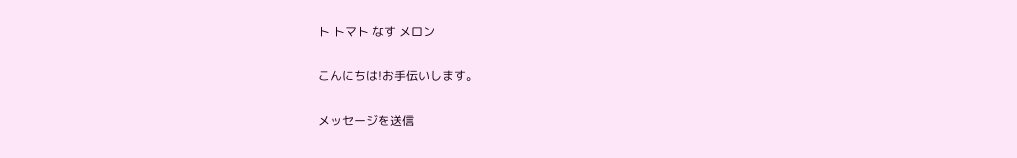ト トマト なす メロン

こんにちは!お手伝いします。

メッセージを送信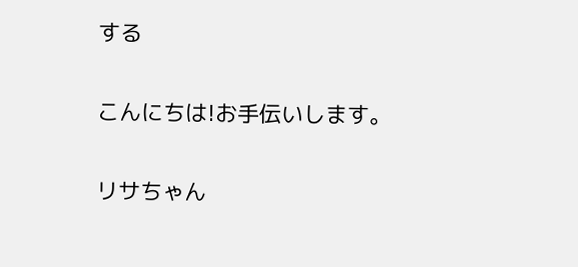する

こんにちは!お手伝いします。

リサちゃん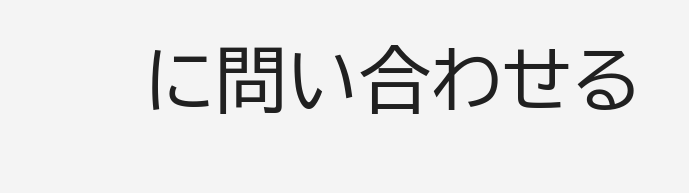に問い合わせる